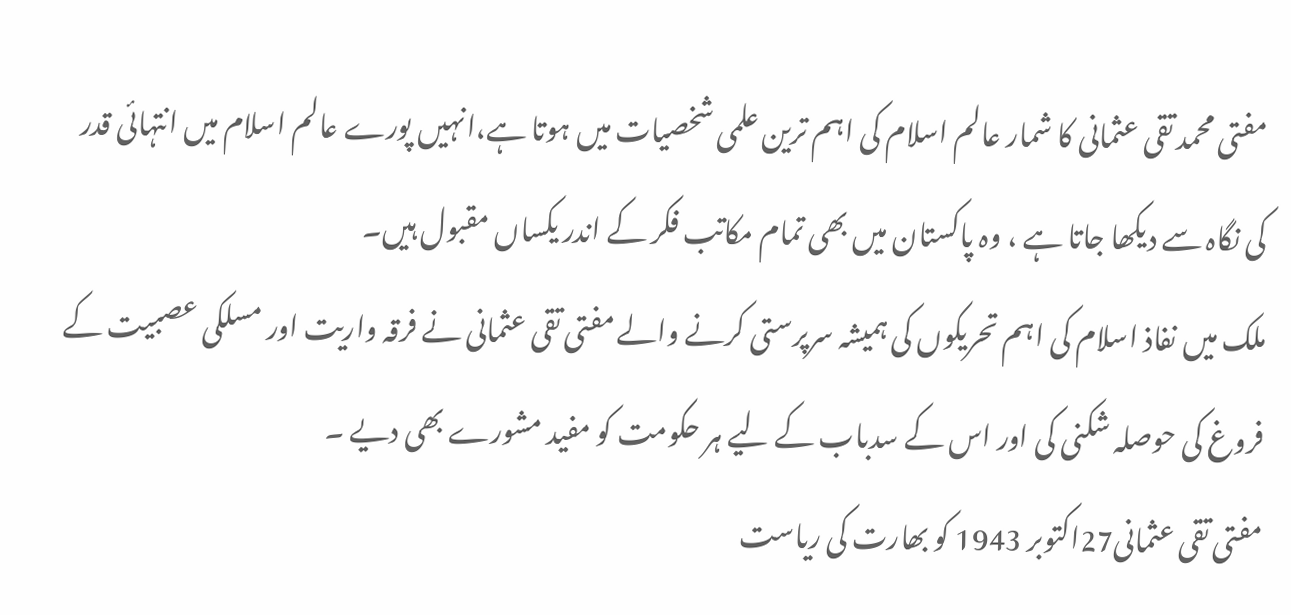مفتی محمد تقی عثمانی کا شمار عالم اسلام کی اہم ترین علمی شخصیات میں ہوتا ہے،انہیں پورے عالم اسلام میں انتہائی قدر کی نگاہ سے دیکھا جاتا ہے ، وہ پاکستان میں بھی تمام مکاتب فکر کے اندر یکساں مقبول ہیں۔
ملک میں نفاذ اسلام کی اہم تحریکوں کی ہمیشہ سرپرستی کرنے والے مفتی تقی عثمانی نے فرقہ واریت اور مسلکی عصبیت کے فروغ کی حوصلہ شکنی کی اور اس کے سدباب کے لیے ہر حکومت کو مفید مشورے بھی دیے ۔
مفتی تقی عثمانی27اکتوبر 1943 کو بھارت کی ریاست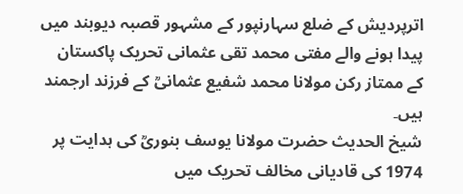اترپردیش کے ضلع سہارنپور کے مشہور قصبہ دیوبند میں پیدا ہونے والے مفتی محمد تقی عثمانی تحریک پاکستان کے ممتاز رکن مولانا محمد شفیع عثمانیؒ کے فرزند ارجمند ہیں۔
شیخ الحدیث حضرت مولانا یوسف بنوریؒ کی ہدایت پر 1974 کی قادیانی مخالف تحریک میں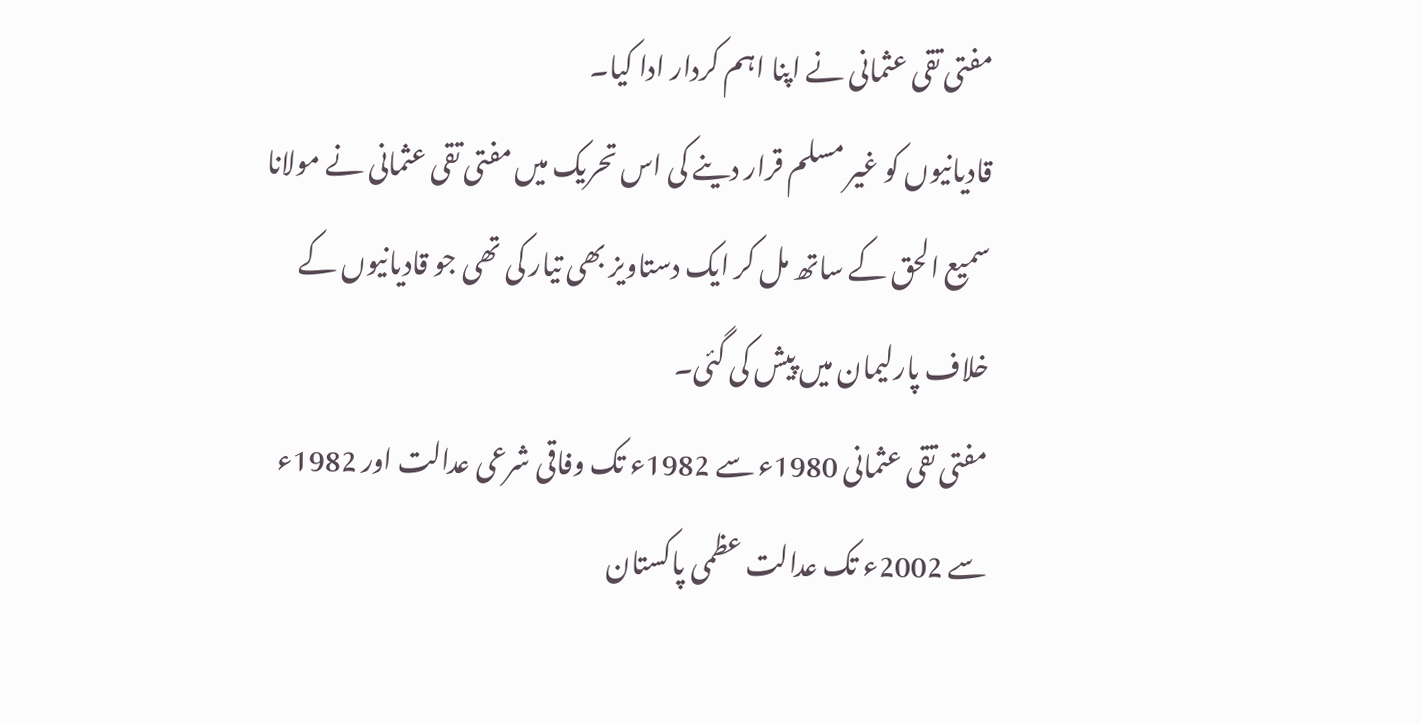مفتی تقی عثمانی نے اپنا اہم کردار ادا کیا۔
قادیانیوں کو غیر مسلم قرار دینے کی اس تحریک میں مفتی تقی عثمانی نے مولانا سمیع الحق کے ساتھ مل کر ایک دستاویز بھی تیار کی تھی جو قادیانیوں کے خلاف پارلیمان میں پیش کی گئی۔
مفتی تقی عثمانی 1980ء سے 1982ء تک وفاقی شرعی عدالت اور 1982ء سے 2002ء تک عدالت عظمی پاکستان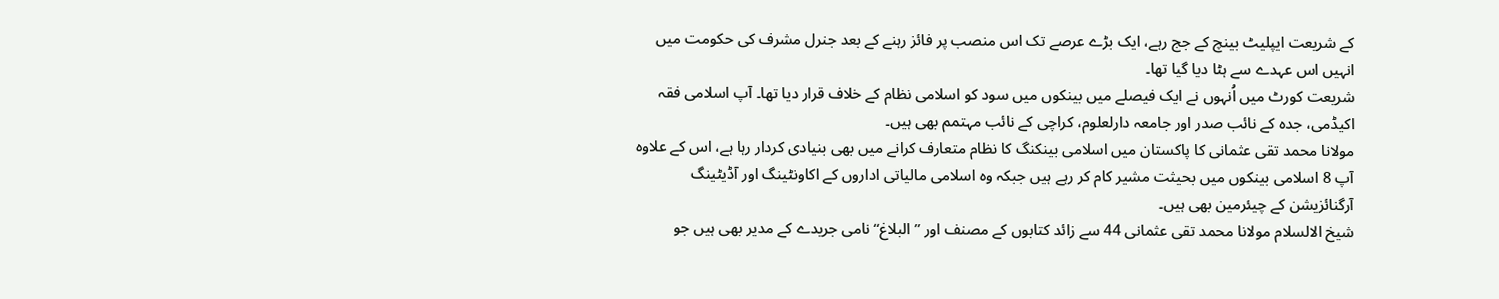کے شریعت ایپلیٹ بینچ کے جج رہے، ایک بڑے عرصے تک اس منصب پر فائز رہنے کے بعد جنرل مشرف کی حکومت میں انہیں اس عہدے سے ہٹا دیا گیا تھا۔
شریعت کورٹ میں اُنہوں نے ایک فیصلے میں بینکوں میں سود کو اسلامی نظام کے خلاف قرار دیا تھا۔ آپ اسلامی فقہ اکیڈمی، جدہ کے نائب صدر اور جامعہ دارلعلوم، کراچی کے نائب مہتمم بھی ہیں۔
مولانا محمد تقی عثمانی کا پاکستان میں اسلامی بینکنگ کا نظام متعارف کرانے میں بھی بنیادی کردار رہا ہے، اس کے علاوہ آپ 8 اسلامی بینکوں میں بحیثت مشیر کام کر رہے ہیں جبکہ وہ اسلامی مالیاتی اداروں کے اکاونٹینگ اور آڈیٹینگ آرگنائزیشن کے چیئرمین بھی ہیں۔
شیخ الالسلام مولانا محمد تقی عثمانی 44 سے زائد کتابوں کے مصنف اور ’’البلاغ‘‘ نامی جریدے کے مدیر بھی ہیں جو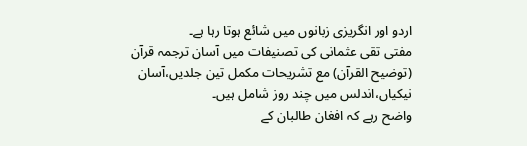اردو اور انگریزی زبانوں میں شائع ہوتا رہا ہے۔
مفتی تقی عثمانی کی تصنیفات میں آسان ترجمہ قرآن (توضیح القرآن) مع تشریحات مکمل تین جلدیں،آسان نیکیاں،اندلس میں چند روز شامل ہیں۔
واضح رہے کہ افغان طالبان کے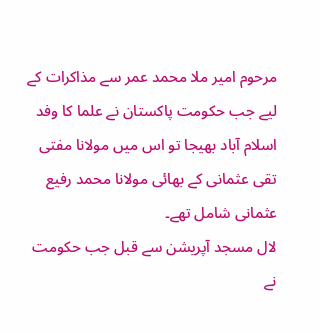مرحوم امیر ملا محمد عمر سے مذاکرات کے لیے جب حکومت پاکستان نے علما کا وفد اسلام آباد بھیجا تو اس میں مولانا مفتی تقی عثمانی کے بھائی مولانا محمد رفیع عثمانی شامل تھے۔
لال مسجد آپریشن سے قبل جب حکومت نے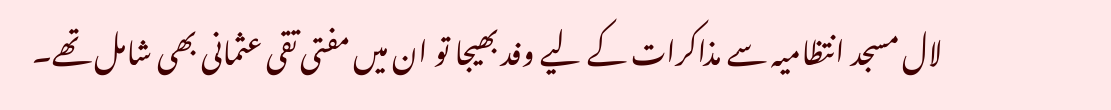لال مسجد انتظامیہ سے مذاکرات کے لیے وفد بھیجا تو ان میں مفتی تقی عثمانی بھی شامل تھے۔